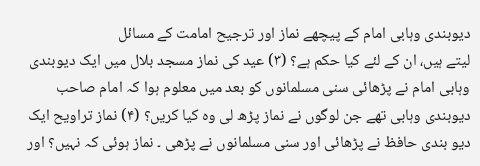دیوبندی وہابی امام کے پیچھے نماز اور ترجیح امامت کے مسائل
لیتے ہیں، ان کے لئے کیا حکم ہے؟ (۳) عید کی نماز مسجد بلال میں ایک دیوبندی وہابی امام نے پڑھائی سنی مسلمانوں کو بعد میں معلوم ہوا کہ امام صاحب دیوبندی وہابی تھے جن لوگوں نے نماز پڑھ لی وہ کیا کریں؟ (۴) نماز تراویح ایک دیو بندی حافظ نے پڑھائی اور سنی مسلمانوں نے پڑھی ۔ نماز ہوئی کہ نہیں؟ اور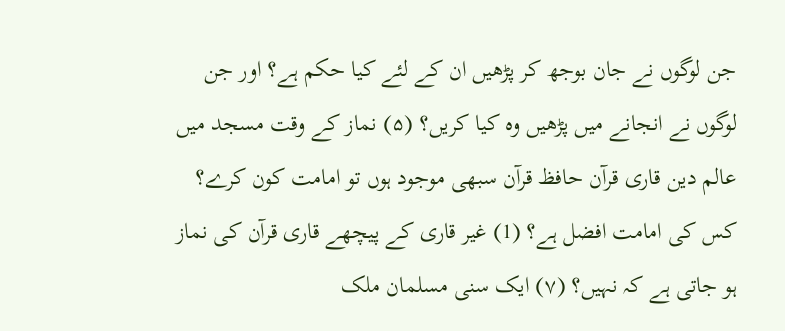جن لوگوں نے جان بوجھ کر پڑھیں ان کے لئے کیا حکم ہے؟ اور جن لوگوں نے انجانے میں پڑھیں وہ کیا کریں؟ (۵) نماز کے وقت مسجد میں عالم دین قاری قرآن حافظ قرآن سبھی موجود ہوں تو امامت کون کرے؟ کس کی امامت افضل ہے؟ (1) غیر قاری کے پیچھے قاری قرآن کی نماز ہو جاتی ہے کہ نہیں؟ (۷) ایک سنی مسلمان ملک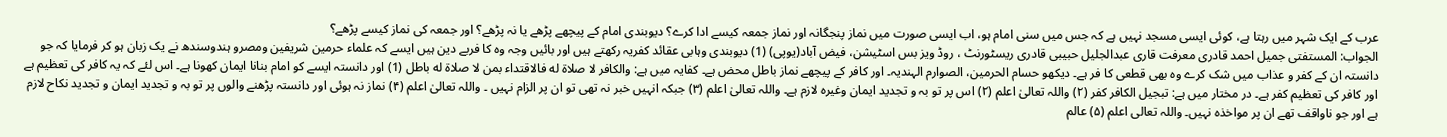عرب کے ایک شہر میں رہتا ہے، کوئی ایسی مسجد نہیں ہے کہ جس میں سنی امام ہو، اب ایسی صورت میں نماز پنجگانہ اور نماز جمعہ کیسے ادا کرے؟ دیوبندی امام کے پیچھے پڑھے یا نہ پڑھے؟ اور جمعہ کی نماز کیسے پڑھے؟
الجواب: المستفتی جمیل احمد قادری معرفت قاری عبدالجلیل حبیبی قادری ریسٹورنٹ ، روڈ ویز بس اسٹیشن، فیض آباد(یوپی) (1) دیوبندی وہابی عقائد کفریہ رکھتے ہیں اور بائیں وجہ وہ کا فربے دین ہیں ایسے کہ علماء حرمین شریفین ومصرو ہندوسندھ نے یک زبان ہو کر فرمایا کہ جو دانستہ ان کے کفر و عذاب میں شک کرے وہ بھی قطعی کا فر ہے۔ دیکھو حسام الحرمین، الصوارم الہندیہ۔ اور کافر کے پیچھے نماز باطل محض ہے۔ کفایہ میں ہے: والكافر لا صلاة له فالاقتداء بمن لا صلاة له باطل (1) اور دانستہ ایسے کو امام بنانا ایمان کھونا ہے۔ اس لئے کہ یہ کافر کی تعظیم ہے اور کافر کی تعظیم کفر ہے۔ در مختار میں ہے: تبجیل الکافر کفر (۲) واللہ تعالیٰ اعلم (۲) اس پر تو بہ و تجدید ایمان وغیرہ لازم ہے۔ واللہ تعالیٰ اعلم (۳) جبکہ انہیں خبر نہ تھی تو ان پر الزام نہیں ۔ واللہ تعالیٰ اعلم (۴) نماز نہ ہوئی اور دانستہ پڑھنے والوں پر تو بہ و تجدید ایمان و تجدید نکاح لازم ہے اور جو ناواقف تھے ان پر مواخذہ نہیں۔ واللہ تعالی اعلم (۵) عالم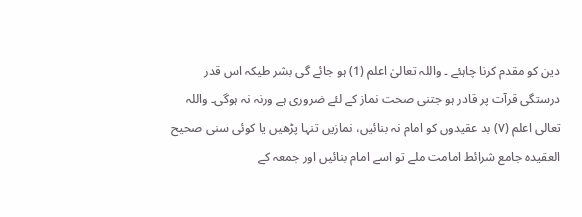دین کو مقدم کرنا چاہئے ۔ واللہ تعالیٰ اعلم (1) ہو جائے گی بشر طیکہ اس قدر درستگی قرآت پر قادر ہو جتنی صحت نماز کے لئے ضروری ہے ورنہ نہ ہوگی۔ واللہ تعالی اعلم (۷) بد عقیدوں کو امام نہ بنائیں، نمازیں تنہا پڑھیں یا کوئی سنی صحیح العقیدہ جامع شرائط امامت ملے تو اسے امام بنائیں اور جمعہ کے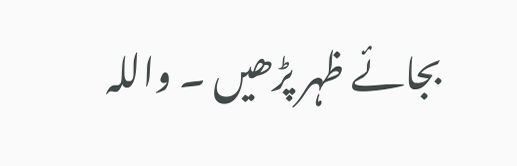بجائے ظہر پڑھیں ۔ واللہ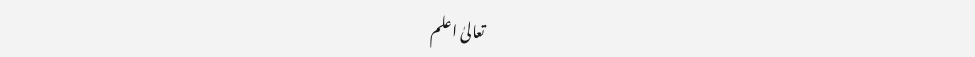تعالیٰ اعلم